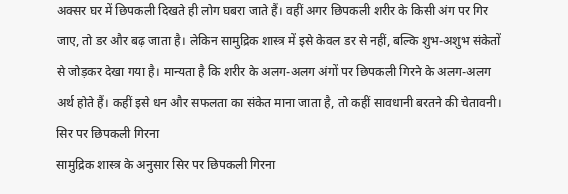अक्सर घर में छिपकली दिखते ही लोग घबरा जाते हैं। वहीं अगर छिपकली शरीर के किसी अंग पर गिर जाए, तो डर और बढ़ जाता है। लेकिन सामुद्रिक शास्त्र में इसे केवल डर से नहीं, बल्कि शुभ-अशुभ संकेतों से जोड़कर देखा गया है। मान्यता है कि शरीर के अलग-अलग अंगों पर छिपकली गिरने के अलग-अलग अर्थ होते हैं। कहीं इसे धन और सफलता का संकेत माना जाता है, तो कहीं सावधानी बरतने की चेतावनी।
सिर पर छिपकली गिरना
सामुद्रिक शास्त्र के अनुसार सिर पर छिपकली गिरना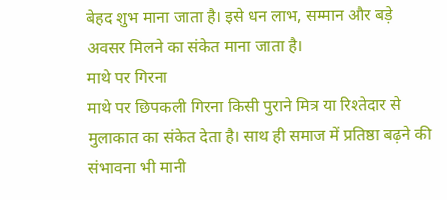बेहद शुभ माना जाता है। इसे धन लाभ, सम्मान और बड़े अवसर मिलने का संकेत माना जाता है।
माथे पर गिरना
माथे पर छिपकली गिरना किसी पुराने मित्र या रिश्तेदार से मुलाकात का संकेत देता है। साथ ही समाज में प्रतिष्ठा बढ़ने की संभावना भी मानी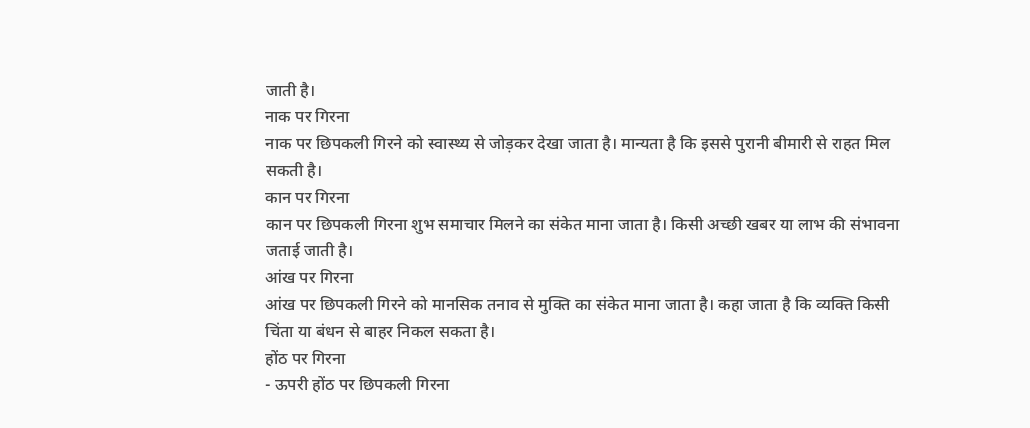जाती है।
नाक पर गिरना
नाक पर छिपकली गिरने को स्वास्थ्य से जोड़कर देखा जाता है। मान्यता है कि इससे पुरानी बीमारी से राहत मिल सकती है।
कान पर गिरना
कान पर छिपकली गिरना शुभ समाचार मिलने का संकेत माना जाता है। किसी अच्छी खबर या लाभ की संभावना जताई जाती है।
आंख पर गिरना
आंख पर छिपकली गिरने को मानसिक तनाव से मुक्ति का संकेत माना जाता है। कहा जाता है कि व्यक्ति किसी चिंता या बंधन से बाहर निकल सकता है।
होंठ पर गिरना
- ऊपरी होंठ पर छिपकली गिरना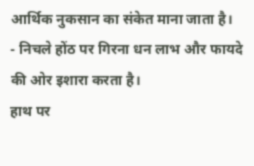आर्थिक नुकसान का संकेत माना जाता है।
- निचले होंठ पर गिरना धन लाभ और फायदे की ओर इशारा करता है।
हाथ पर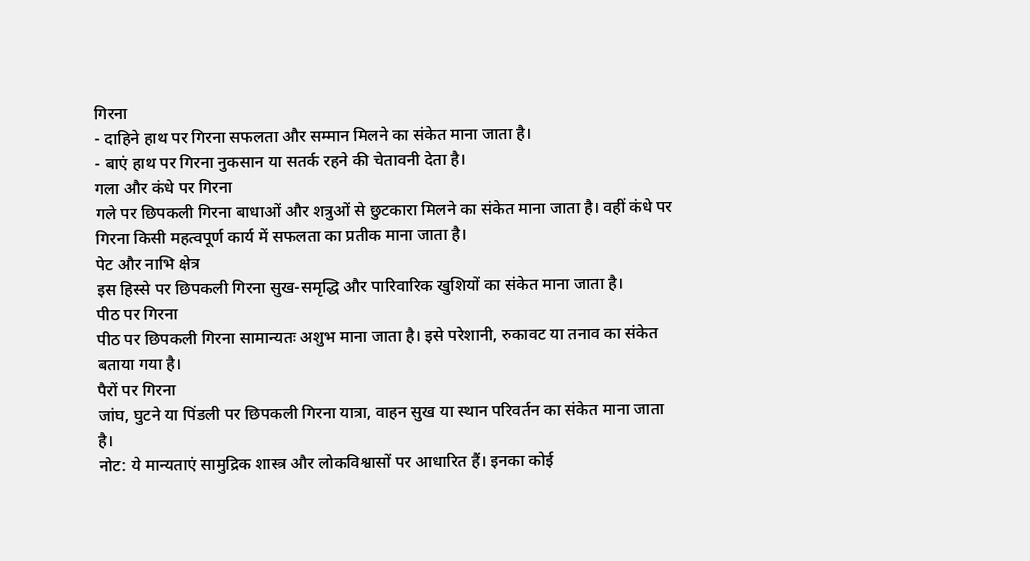गिरना
- दाहिने हाथ पर गिरना सफलता और सम्मान मिलने का संकेत माना जाता है।
- बाएं हाथ पर गिरना नुकसान या सतर्क रहने की चेतावनी देता है।
गला और कंधे पर गिरना
गले पर छिपकली गिरना बाधाओं और शत्रुओं से छुटकारा मिलने का संकेत माना जाता है। वहीं कंधे पर गिरना किसी महत्वपूर्ण कार्य में सफलता का प्रतीक माना जाता है।
पेट और नाभि क्षेत्र
इस हिस्से पर छिपकली गिरना सुख-समृद्धि और पारिवारिक खुशियों का संकेत माना जाता है।
पीठ पर गिरना
पीठ पर छिपकली गिरना सामान्यतः अशुभ माना जाता है। इसे परेशानी, रुकावट या तनाव का संकेत बताया गया है।
पैरों पर गिरना
जांघ, घुटने या पिंडली पर छिपकली गिरना यात्रा, वाहन सुख या स्थान परिवर्तन का संकेत माना जाता है।
नोट: ये मान्यताएं सामुद्रिक शास्त्र और लोकविश्वासों पर आधारित हैं। इनका कोई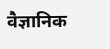वैज्ञानिक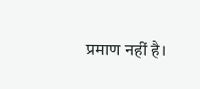प्रमाण नहीं है।